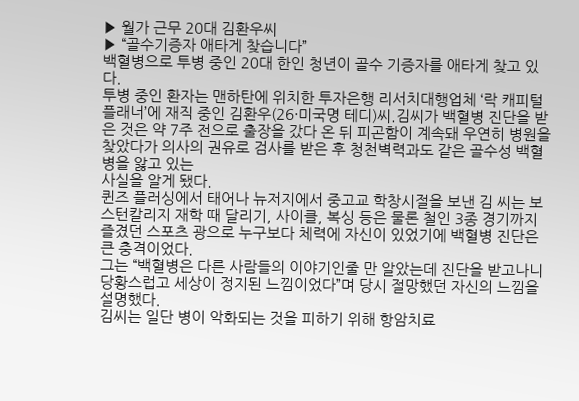▶ 월가 근무 20대 김환우씨
▶ “골수기증자 애타게 찾습니다”
백혈병으로 투병 중인 20대 한인 청년이 골수 기증자를 애타게 찾고 있다.
투병 중인 환자는 맨하탄에 위치한 투자은행 리서치대행업체 ‘락 캐피털 플래너’에 재직 중인 김환우(26·미국명 테디)씨.김씨가 백혈병 진단을 받은 것은 약 7주 전으로 출장을 갔다 온 뒤 피곤함이 계속돼 우연히 병원을 찾았다가 의사의 권유로 검사를 받은 후 청천벽력과도 같은 골수성 백혈병을 앓고 있는
사실을 알게 됐다.
퀸즈 플러싱에서 태어나 뉴저지에서 중고교 학창시절을 보낸 김 씨는 보스턴칼리지 재학 때 달리기, 사이클, 복싱 등은 물론 철인 3종 경기까지 즐겼던 스포츠 광으로 누구보다 체력에 자신이 있었기에 백혈병 진단은 큰 충격이었다.
그는 “백혈병은 다른 사람들의 이야기인줄 만 알았는데 진단을 받고나니 당황스럽고 세상이 정지된 느낌이었다”며 당시 절망했던 자신의 느낌을 설명했다.
김씨는 일단 병이 악화되는 것을 피하기 위해 항암치료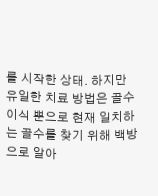를 시작한 상태. 하지만 유일한 치료 방법은 골수 이식 뿐으로 현재 일치하는 골수를 찾기 위해 백방으로 알아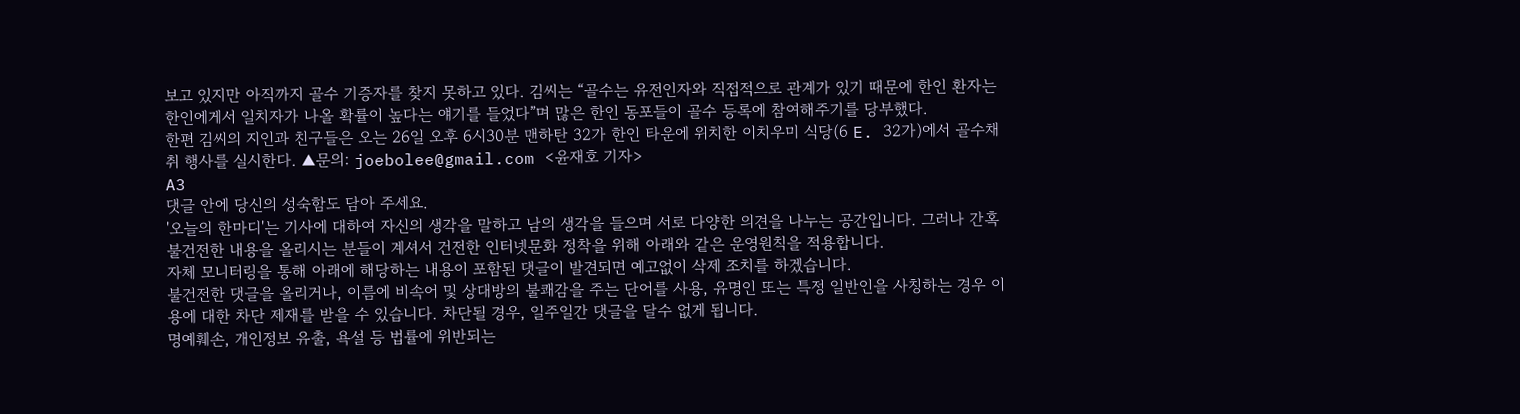보고 있지만 아직까지 골수 기증자를 찾지 못하고 있다. 김씨는 “골수는 유전인자와 직접적으로 관계가 있기 때문에 한인 환자는 한인에게서 일치자가 나올 확률이 높다는 얘기를 들었다”며 많은 한인 동포들이 골수 등록에 참여해주기를 당부했다.
한편 김씨의 지인과 친구들은 오는 26일 오후 6시30분 맨하탄 32가 한인 타운에 위치한 이치우미 식당(6 E. 32가)에서 골수채취 행사를 실시한다. ▲문의: joebolee@gmail.com <윤재호 기자>
A3
댓글 안에 당신의 성숙함도 담아 주세요.
'오늘의 한마디'는 기사에 대하여 자신의 생각을 말하고 남의 생각을 들으며 서로 다양한 의견을 나누는 공간입니다. 그러나 간혹 불건전한 내용을 올리시는 분들이 계셔서 건전한 인터넷문화 정착을 위해 아래와 같은 운영원칙을 적용합니다.
자체 모니터링을 통해 아래에 해당하는 내용이 포함된 댓글이 발견되면 예고없이 삭제 조치를 하겠습니다.
불건전한 댓글을 올리거나, 이름에 비속어 및 상대방의 불쾌감을 주는 단어를 사용, 유명인 또는 특정 일반인을 사칭하는 경우 이용에 대한 차단 제재를 받을 수 있습니다. 차단될 경우, 일주일간 댓글을 달수 없게 됩니다.
명예훼손, 개인정보 유출, 욕설 등 법률에 위반되는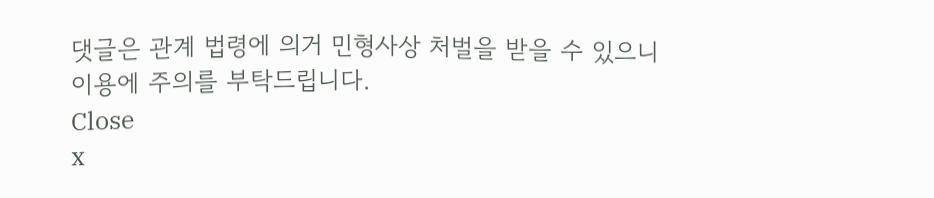댓글은 관계 법령에 의거 민형사상 처벌을 받을 수 있으니 이용에 주의를 부탁드립니다.
Close
x